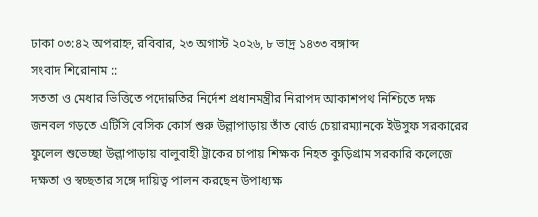ঢাকা ০৩:৪২ অপরাহ্ন, রবিবার, ২৩ অগাস্ট ২০২৬, ৮ ভাদ্র ১৪৩৩ বঙ্গাব্দ
সংবাদ শিরোনাম ::
সততা ও মেধার ভিত্তিতে পদোন্নতির নির্দেশ প্রধানমন্ত্রীর নিরাপদ আকাশপথ নিশ্চিতে দক্ষ জনবল গড়তে এটিসি বেসিক কোর্স শুরু উল্লাপাড়ায় তাঁত বোর্ড চেয়ারম্যানকে ইউসুফ সরকারের ফুলেল শুভেচ্ছা উল্লাপাড়ায় বালুবাহী ট্রাকের চাপায় শিক্ষক নিহত কুড়িগ্রাম সরকারি কলেজে দক্ষতা ও স্বচ্ছতার সঙ্গে দায়িত্ব পালন করছেন উপাধ্যক্ষ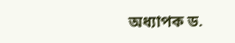অধ্যাপক ড.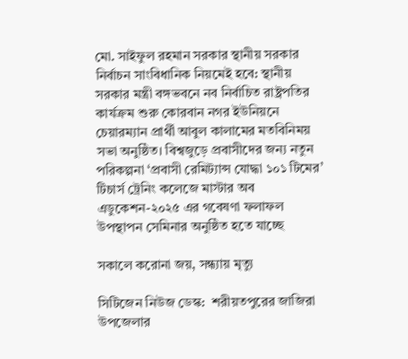মো. সাইফুল রহমান সরকার স্থানীয় সরকার নির্বাচন সাংবিধানিক নিয়মেই হবে: স্থানীয় সরকার মন্ত্রী বঙ্গভবনে নব নির্বাচিত রাষ্ট্রপতির কার্যক্রম শুরু কোরবান নগর ইউনিয়নে চেয়ারম্যান প্রার্থী আবুল কালামের মতবিনিময় সভা অনুষ্ঠিত। বিশ্বজুড়ে প্রবাসীদের জন্য নতুন পরিকল্পনা ‘প্রবাসী রেমিট্যান্স যোদ্ধা ১০১ টিমের’ টিচার্স ট্রেনিং কলেজে মাস্টার অব এডুকেশন-২০২৫ এর গবেষণা ফলাফল উপস্থাপন সেমিনার অনুষ্ঠিত হতে যাচ্ছে

সকালে করোনা জয়, সন্ধ্যায় মৃত্যু

সিটিজেন নিউজ ডেস্ক:  শরীয়তপুরের জাজিরা উপজেলার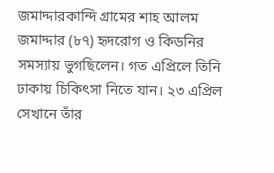জমাদ্দারকান্দি গ্রামের শাহ আলম জমাদ্দার (৮৭) হৃদরোগ ও কিডনির সমস্যায় ভুগছিলেন। গত এপ্রিলে তিনি ঢাকায় চিকিৎসা নিতে যান। ২৩ এপ্রিল সেখানে তাঁর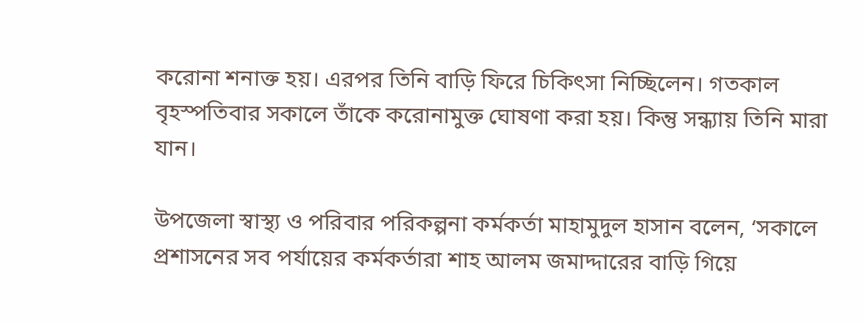করোনা শনাক্ত হয়। এরপর তিনি বাড়ি ফিরে চিকিৎসা নিচ্ছিলেন। গতকাল বৃহস্পতিবার সকালে তাঁকে করোনামুক্ত ঘোষণা করা হয়। কিন্তু সন্ধ্যায় তিনি মারা যান।

উপজেলা স্বাস্থ্য ও পরিবার পরিকল্পনা কর্মকর্তা মাহামুদুল হাসান বলেন, ‘সকালে প্রশাসনের সব পর্যায়ের কর্মকর্তারা শাহ আলম জমাদ্দারের বাড়ি গিয়ে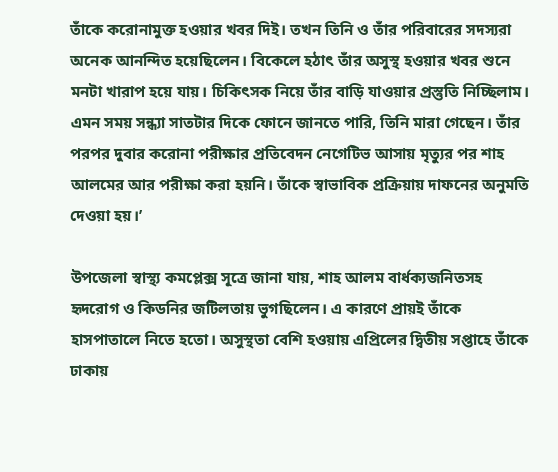তাঁকে করোনামুক্ত হওয়ার খবর দিই। তখন তিনি ও তাঁর পরিবারের সদস্যরা অনেক আনন্দিত হয়েছিলেন। বিকেলে হঠাৎ তাঁর অসুস্থ হওয়ার খবর শুনে মনটা খারাপ হয়ে যায়। চিকিৎসক নিয়ে তাঁর বাড়ি যাওয়ার প্রস্তুতি নিচ্ছিলাম। এমন সময় সন্ধ্যা সাতটার দিকে ফোনে জানতে পারি, তিনি মারা গেছেন। তাঁর পরপর দুবার করোনা পরীক্ষার প্রতিবেদন নেগেটিভ আসায় মৃত্যুর পর শাহ আলমের আর পরীক্ষা করা হয়নি। তাঁকে স্বাভাবিক প্রক্রিয়ায় দাফনের অনুমতি দেওয়া হয়।’

উপজেলা স্বাস্থ্য কমপ্লেক্স সূত্রে জানা যায়, শাহ আলম বার্ধক্যজনিতসহ হৃদরোগ ও কিডনির জটিলতায় ভুগছিলেন। এ কারণে প্রায়ই তাঁকে হাসপাতালে নিতে হতো। অসুস্থতা বেশি হওয়ায় এপ্রিলের দ্বিতীয় সপ্তাহে তাঁকে ঢাকায়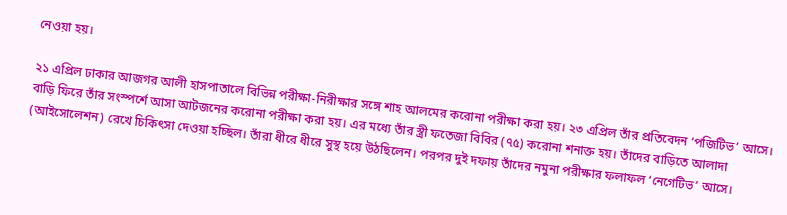নেওয়া হয়।

২১ এপ্রিল ঢাকার আজগর আলী হাসপাতালে বিভিন্ন পরীক্ষা-নিরীক্ষার সঙ্গে শাহ আলমের করোনা পরীক্ষা করা হয়। ২৩ এপ্রিল তাঁর প্রতিবেদন ‘পজিটিভ’ আসে। বাড়ি ফিরে তাঁর সংস্পর্শে আসা আটজনের করোনা পরীক্ষা করা হয়। এর মধ্যে তাঁর স্ত্রী ফতেজা বিবির (৭৫) করোনা শনাক্ত হয়। তাঁদের বাড়িতে আলাদা (আইসোলেশন) রেখে চিকিৎসা দেওয়া হচ্ছিল। তাঁরা ধীরে ধীরে সুস্থ হয়ে উঠছিলেন। পরপর দুই দফায় তাঁদের নমুনা পরীক্ষার ফলাফল ‘নেগেটিভ’ আসে।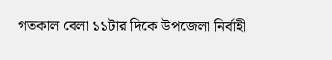গতকাল বেলা ১১টার দিকে উপজেলা নির্বাহী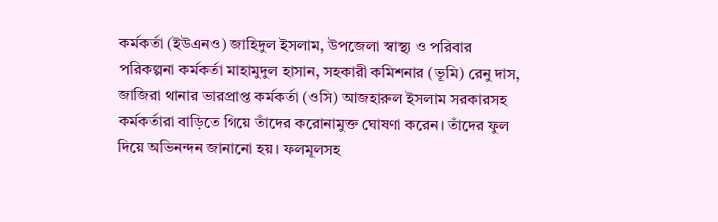কর্মকর্তা (ইউএনও) জাহিদুল ইসলাম, উপজেলা স্বাস্থ্য ও পরিবার পরিকল্পনা কর্মকর্তা মাহামুদুল হাসান, সহকারী কমিশনার (ভূমি) রেনু দাস, জাজিরা থানার ভারপ্রাপ্ত কর্মকর্তা (ওসি) আজহারুল ইসলাম সরকারসহ কর্মকর্তারা বাড়িতে গিয়ে তাঁদের করোনামুক্ত ঘোষণা করেন। তাঁদের ফুল দিয়ে অভিনন্দন জানানো হয়। ফলমূলসহ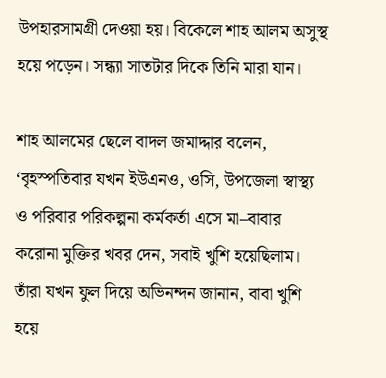উপহারসামগ্রী দেওয়া হয়। বিকেলে শাহ আলম অসুস্থ হয়ে পড়েন। সন্ধ্যা সাতটার দিকে তিনি মারা যান।

শাহ আলমের ছেলে বাদল জমাদ্দার বলেন, ‘বৃহস্পতিবার যখন ইউএনও, ওসি, উপজেলা স্বাস্থ্য ও পরিবার পরিকল্পনা কর্মকর্তা এসে মা–বাবার করোনা মুক্তির খবর দেন, সবাই খুশি হয়েছিলাম। তাঁরা যখন ফুল দিয়ে অভিনন্দন জানান, বাবা খুশি হয়ে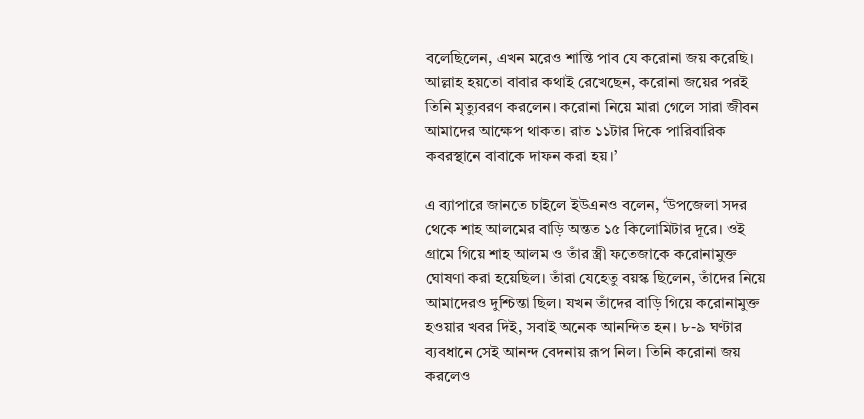বলেছিলেন, এখন মরেও শান্তি পাব যে করোনা জয় করেছি। আল্লাহ হয়তো বাবার কথাই রেখেছেন, করোনা জয়ের পরই তিনি মৃত্যুবরণ করলেন। করোনা নিয়ে মারা গেলে সারা জীবন আমাদের আক্ষেপ থাকত। রাত ১১টার দিকে পারিবারিক কবরস্থানে বাবাকে দাফন করা হয়।’

এ ব্যাপারে জানতে চাইলে ইউএনও বলেন, ‘উপজেলা সদর থেকে শাহ আলমের বাড়ি অন্তত ১৫ কিলোমিটার দূরে। ওই গ্রামে গিয়ে শাহ আলম ও তাঁর স্ত্রী ফতেজাকে করোনামুক্ত ঘোষণা করা হয়েছিল। তাঁরা যেহেতু বয়স্ক ছিলেন, তাঁদের নিয়ে আমাদেরও দুশ্চিন্তা ছিল। যখন তাঁদের বাড়ি গিয়ে করোনামুক্ত হওয়ার খবর দিই, সবাই অনেক আনন্দিত হন। ৮-৯ ঘণ্টার ব্যবধানে সেই আনন্দ বেদনায় রূপ নিল। তিনি করোনা জয় করলেও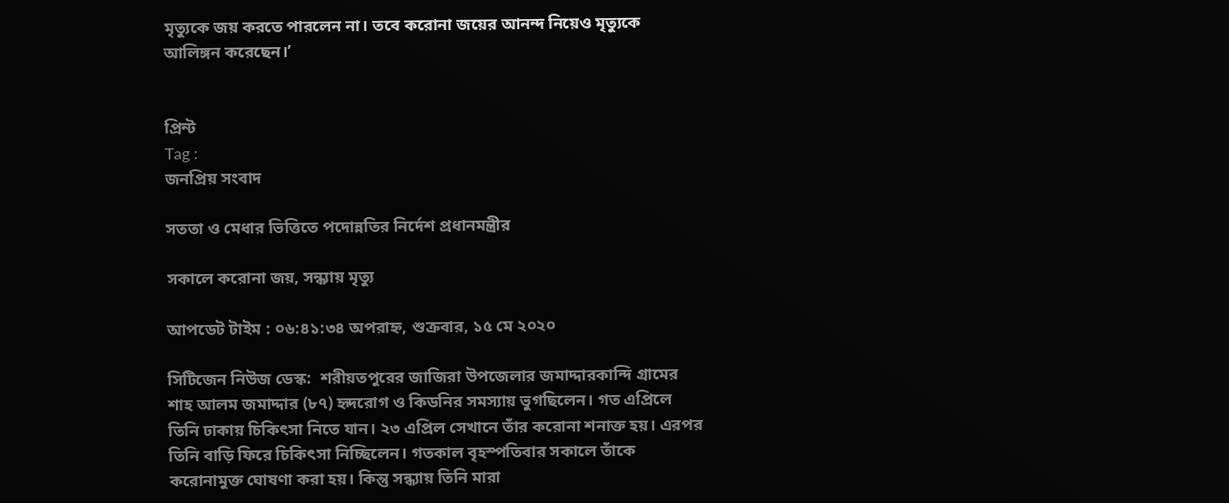মৃত্যুকে জয় করতে পারলেন না। তবে করোনা জয়ের আনন্দ নিয়েও মৃত্যুকে আলিঙ্গন করেছেন।’


প্রিন্ট
Tag :
জনপ্রিয় সংবাদ

সততা ও মেধার ভিত্তিতে পদোন্নতির নির্দেশ প্রধানমন্ত্রীর

সকালে করোনা জয়, সন্ধ্যায় মৃত্যু

আপডেট টাইম : ০৬:৪১:৩৪ অপরাহ্ন, শুক্রবার, ১৫ মে ২০২০

সিটিজেন নিউজ ডেস্ক:  শরীয়তপুরের জাজিরা উপজেলার জমাদ্দারকান্দি গ্রামের শাহ আলম জমাদ্দার (৮৭) হৃদরোগ ও কিডনির সমস্যায় ভুগছিলেন। গত এপ্রিলে তিনি ঢাকায় চিকিৎসা নিতে যান। ২৩ এপ্রিল সেখানে তাঁর করোনা শনাক্ত হয়। এরপর তিনি বাড়ি ফিরে চিকিৎসা নিচ্ছিলেন। গতকাল বৃহস্পতিবার সকালে তাঁকে করোনামুক্ত ঘোষণা করা হয়। কিন্তু সন্ধ্যায় তিনি মারা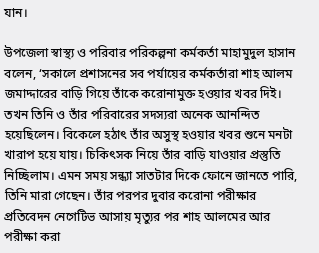যান।

উপজেলা স্বাস্থ্য ও পরিবার পরিকল্পনা কর্মকর্তা মাহামুদুল হাসান বলেন, ‘সকালে প্রশাসনের সব পর্যায়ের কর্মকর্তারা শাহ আলম জমাদ্দারের বাড়ি গিয়ে তাঁকে করোনামুক্ত হওয়ার খবর দিই। তখন তিনি ও তাঁর পরিবারের সদস্যরা অনেক আনন্দিত হয়েছিলেন। বিকেলে হঠাৎ তাঁর অসুস্থ হওয়ার খবর শুনে মনটা খারাপ হয়ে যায়। চিকিৎসক নিয়ে তাঁর বাড়ি যাওয়ার প্রস্তুতি নিচ্ছিলাম। এমন সময় সন্ধ্যা সাতটার দিকে ফোনে জানতে পারি, তিনি মারা গেছেন। তাঁর পরপর দুবার করোনা পরীক্ষার প্রতিবেদন নেগেটিভ আসায় মৃত্যুর পর শাহ আলমের আর পরীক্ষা করা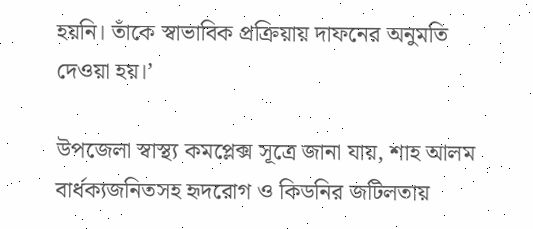হয়নি। তাঁকে স্বাভাবিক প্রক্রিয়ায় দাফনের অনুমতি দেওয়া হয়।’

উপজেলা স্বাস্থ্য কমপ্লেক্স সূত্রে জানা যায়, শাহ আলম বার্ধক্যজনিতসহ হৃদরোগ ও কিডনির জটিলতায়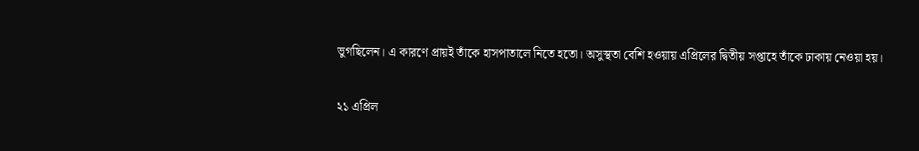ভুগছিলেন। এ কারণে প্রায়ই তাঁকে হাসপাতালে নিতে হতো। অসুস্থতা বেশি হওয়ায় এপ্রিলের দ্বিতীয় সপ্তাহে তাঁকে ঢাকায় নেওয়া হয়।

২১ এপ্রিল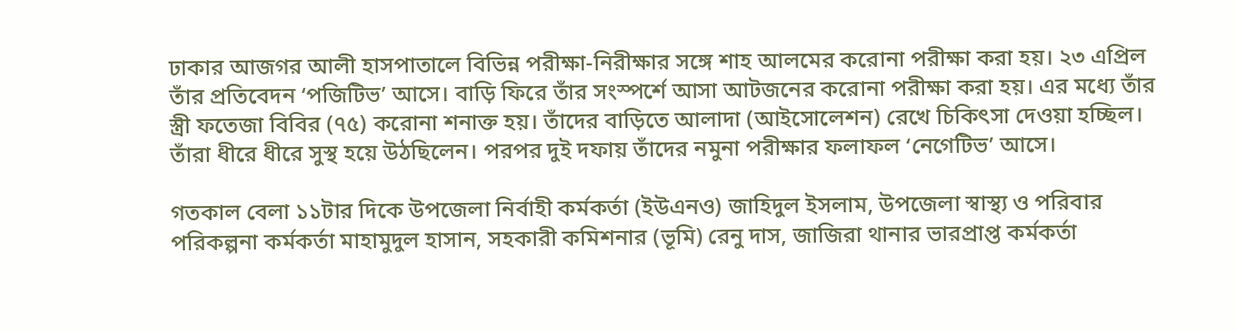ঢাকার আজগর আলী হাসপাতালে বিভিন্ন পরীক্ষা-নিরীক্ষার সঙ্গে শাহ আলমের করোনা পরীক্ষা করা হয়। ২৩ এপ্রিল তাঁর প্রতিবেদন ‘পজিটিভ’ আসে। বাড়ি ফিরে তাঁর সংস্পর্শে আসা আটজনের করোনা পরীক্ষা করা হয়। এর মধ্যে তাঁর স্ত্রী ফতেজা বিবির (৭৫) করোনা শনাক্ত হয়। তাঁদের বাড়িতে আলাদা (আইসোলেশন) রেখে চিকিৎসা দেওয়া হচ্ছিল। তাঁরা ধীরে ধীরে সুস্থ হয়ে উঠছিলেন। পরপর দুই দফায় তাঁদের নমুনা পরীক্ষার ফলাফল ‘নেগেটিভ’ আসে।

গতকাল বেলা ১১টার দিকে উপজেলা নির্বাহী কর্মকর্তা (ইউএনও) জাহিদুল ইসলাম, উপজেলা স্বাস্থ্য ও পরিবার পরিকল্পনা কর্মকর্তা মাহামুদুল হাসান, সহকারী কমিশনার (ভূমি) রেনু দাস, জাজিরা থানার ভারপ্রাপ্ত কর্মকর্তা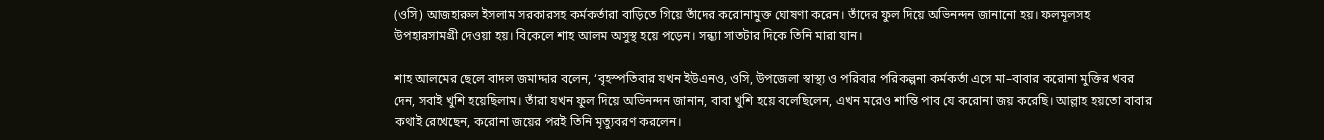(ওসি) আজহারুল ইসলাম সরকারসহ কর্মকর্তারা বাড়িতে গিয়ে তাঁদের করোনামুক্ত ঘোষণা করেন। তাঁদের ফুল দিয়ে অভিনন্দন জানানো হয়। ফলমূলসহ উপহারসামগ্রী দেওয়া হয়। বিকেলে শাহ আলম অসুস্থ হয়ে পড়েন। সন্ধ্যা সাতটার দিকে তিনি মারা যান।

শাহ আলমের ছেলে বাদল জমাদ্দার বলেন, ‘বৃহস্পতিবার যখন ইউএনও, ওসি, উপজেলা স্বাস্থ্য ও পরিবার পরিকল্পনা কর্মকর্তা এসে মা–বাবার করোনা মুক্তির খবর দেন, সবাই খুশি হয়েছিলাম। তাঁরা যখন ফুল দিয়ে অভিনন্দন জানান, বাবা খুশি হয়ে বলেছিলেন, এখন মরেও শান্তি পাব যে করোনা জয় করেছি। আল্লাহ হয়তো বাবার কথাই রেখেছেন, করোনা জয়ের পরই তিনি মৃত্যুবরণ করলেন।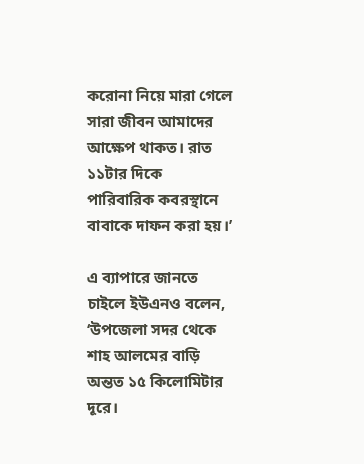করোনা নিয়ে মারা গেলে সারা জীবন আমাদের আক্ষেপ থাকত। রাত ১১টার দিকে পারিবারিক কবরস্থানে বাবাকে দাফন করা হয়।’

এ ব্যাপারে জানতে চাইলে ইউএনও বলেন, ‘উপজেলা সদর থেকে শাহ আলমের বাড়ি অন্তত ১৫ কিলোমিটার দূরে।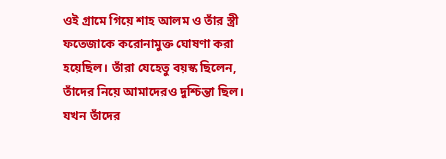ওই গ্রামে গিয়ে শাহ আলম ও তাঁর স্ত্রী ফতেজাকে করোনামুক্ত ঘোষণা করা হয়েছিল। তাঁরা যেহেতু বয়স্ক ছিলেন, তাঁদের নিয়ে আমাদেরও দুশ্চিন্তা ছিল। যখন তাঁদের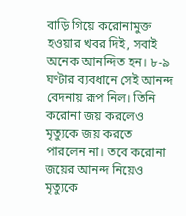বাড়ি গিয়ে করোনামুক্ত হওয়ার খবর দিই, সবাই অনেক আনন্দিত হন। ৮-৯ ঘণ্টার ব্যবধানে সেই আনন্দ বেদনায় রূপ নিল। তিনি করোনা জয় করলেও মৃত্যুকে জয় করতে পারলেন না। তবে করোনা জয়ের আনন্দ নিয়েও মৃত্যুকে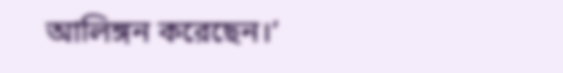আলিঙ্গন করেছেন।’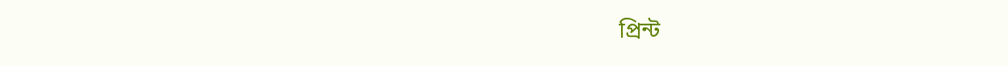প্রিন্ট